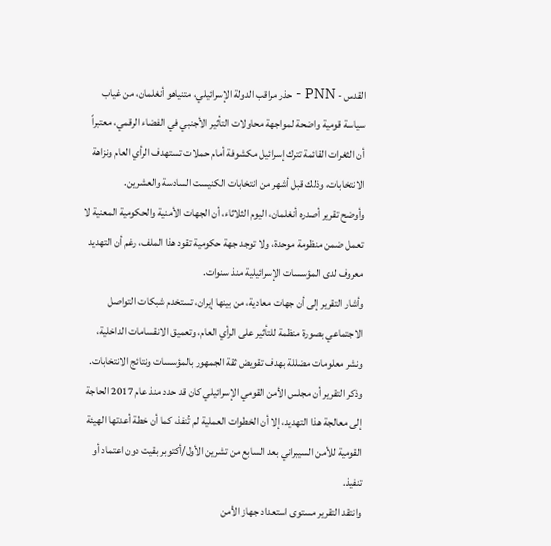القدس - PNN - حذر مراقب الدولة الإسرائيلي، متنياهو أنغلمان، من غياب سياسة قومية واضحة لمواجهة محاولات التأثير الأجنبي في الفضاء الرقمي، معتبراً أن الثغرات القائمة تترك إسرائيل مكشوفة أمام حملات تستهدف الرأي العام ونزاهة الانتخابات، وذلك قبل أشهر من انتخابات الكنيست السادسة والعشرين.
وأوضح تقرير أصدره أنغلمان، اليوم الثلاثاء، أن الجهات الأمنية والحكومية المعنية لا تعمل ضمن منظومة موحدة، ولا توجد جهة حكومية تقود هذا الملف، رغم أن التهديد معروف لدى المؤسسات الإسرائيلية منذ سنوات.
وأشار التقرير إلى أن جهات معادية، من بينها إيران، تستخدم شبكات التواصل الاجتماعي بصورة منظمة للتأثير على الرأي العام، وتعميق الانقسامات الداخلية، ونشر معلومات مضللة بهدف تقويض ثقة الجمهور بالمؤسسات ونتائج الانتخابات.
وذكر التقرير أن مجلس الأمن القومي الإسرائيلي كان قد حدد منذ عام 2017 الحاجة إلى معالجة هذا التهديد، إلا أن الخطوات العملية لم تُنفذ، كما أن خطة أعدتها الهيئة القومية للأمن السيبراني بعد السابع من تشرين الأول/أكتوبر بقيت دون اعتماد أو تنفيذ.
وانتقد التقرير مستوى استعداد جهاز الأمن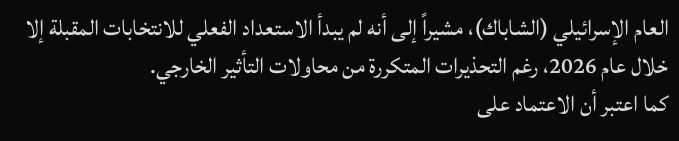العام الإسرائيلي (الشاباك)، مشيراً إلى أنه لم يبدأ الاستعداد الفعلي للانتخابات المقبلة إلا خلال عام 2026، رغم التحذيرات المتكررة من محاولات التأثير الخارجي.
كما اعتبر أن الاعتماد على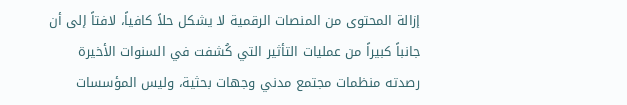إزالة المحتوى من المنصات الرقمية لا يشكل حلاً كافياً، لافتاً إلى أن جانباً كبيراً من عمليات التأثير التي كُشفت في السنوات الأخيرة رصدته منظمات مجتمع مدني وجهات بحثية، وليس المؤسسات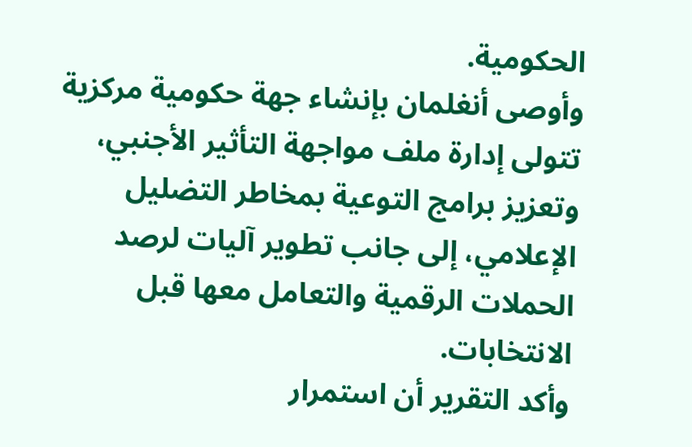الحكومية.
وأوصى أنغلمان بإنشاء جهة حكومية مركزية تتولى إدارة ملف مواجهة التأثير الأجنبي، وتعزيز برامج التوعية بمخاطر التضليل الإعلامي، إلى جانب تطوير آليات لرصد الحملات الرقمية والتعامل معها قبل الانتخابات.
وأكد التقرير أن استمرار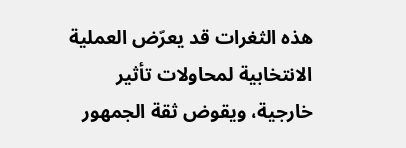هذه الثغرات قد يعرّض العملية الانتخابية لمحاولات تأثير خارجية، ويقوض ثقة الجمهور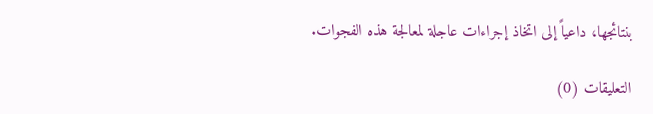بنتائجها، داعياً إلى اتخاذ إجراءات عاجلة لمعالجة هذه الفجوات.

التعليقات (0)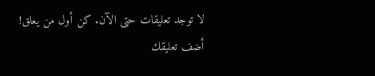لا توجد تعليقات حتى الآن. كن أول من يعلق!
أضف تعليقك